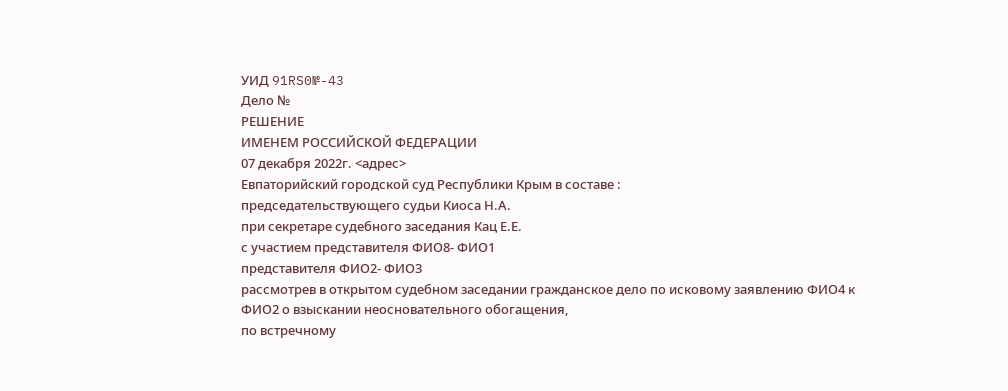УИД 91RS0№-43
Дело №
РЕШЕНИЕ
ИМЕНЕМ РОССИЙСКОЙ ФЕДЕРАЦИИ
07 декабря 2022г. <адрес>
Евпаторийский городской суд Республики Крым в составе :
председательствующего судьи Киоса Н.А.
при секретаре судебного заседания Кац Е.Е.
с участием представителя ФИО8- ФИО1
представителя ФИО2- ФИО3
рассмотрев в открытом судебном заседании гражданское дело по исковому заявлению ФИО4 к ФИО2 о взыскании неосновательного обогащения,
по встречному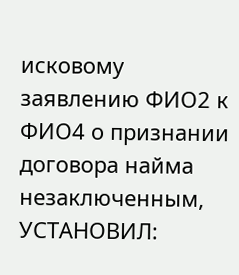исковому заявлению ФИО2 к ФИО4 о признании договора найма незаключенным,
УСТАНОВИЛ: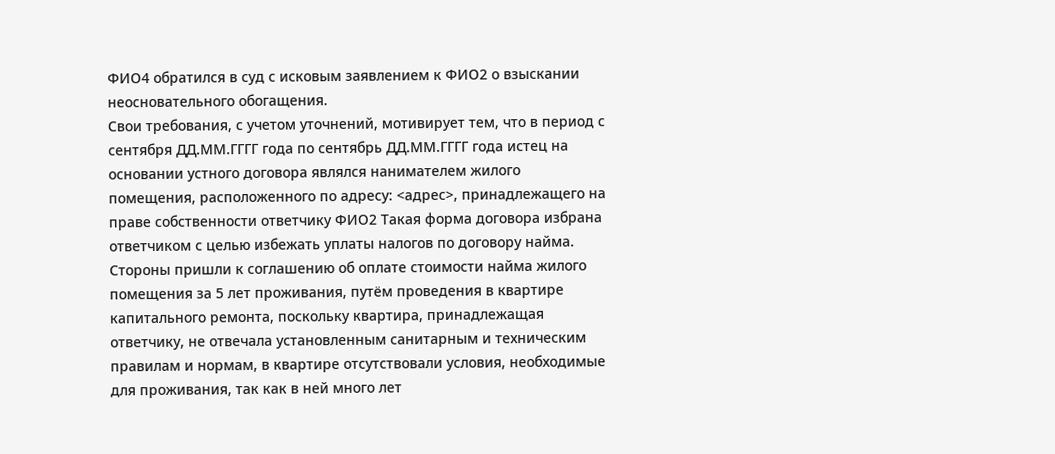ФИО4 обратился в суд с исковым заявлением к ФИО2 о взыскании неосновательного обогащения.
Свои требования, с учетом уточнений, мотивирует тем, что в период с сентября ДД.ММ.ГГГГ года по сентябрь ДД.ММ.ГГГГ года истец на основании устного договора являлся нанимателем жилого помещения, расположенного по адресу: <адрес>, принадлежащего на праве собственности ответчику ФИО2 Такая форма договора избрана ответчиком с целью избежать уплаты налогов по договору найма. Стороны пришли к соглашению об оплате стоимости найма жилого помещения за 5 лет проживания, путём проведения в квартире капитального ремонта, поскольку квартира, принадлежащая ответчику, не отвечала установленным санитарным и техническим правилам и нормам, в квартире отсутствовали условия, необходимые для проживания, так как в ней много лет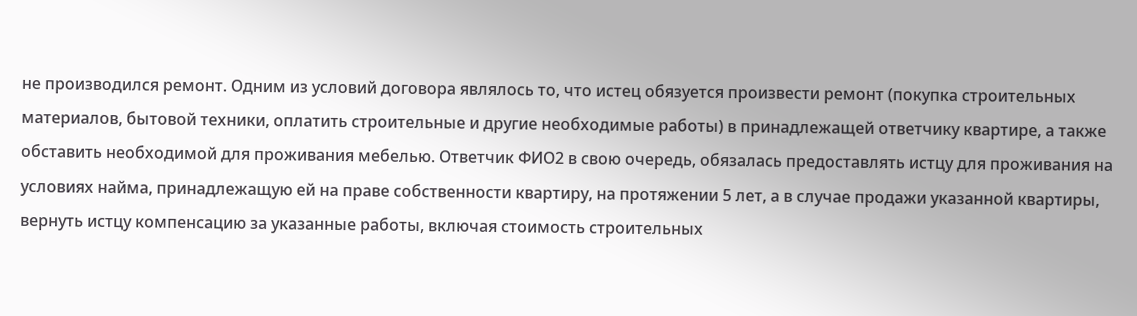не производился ремонт. Одним из условий договора являлось то, что истец обязуется произвести ремонт (покупка строительных материалов, бытовой техники, оплатить строительные и другие необходимые работы) в принадлежащей ответчику квартире, а также обставить необходимой для проживания мебелью. Ответчик ФИО2 в свою очередь, обязалась предоставлять истцу для проживания на условиях найма, принадлежащую ей на праве собственности квартиру, на протяжении 5 лет, а в случае продажи указанной квартиры, вернуть истцу компенсацию за указанные работы, включая стоимость строительных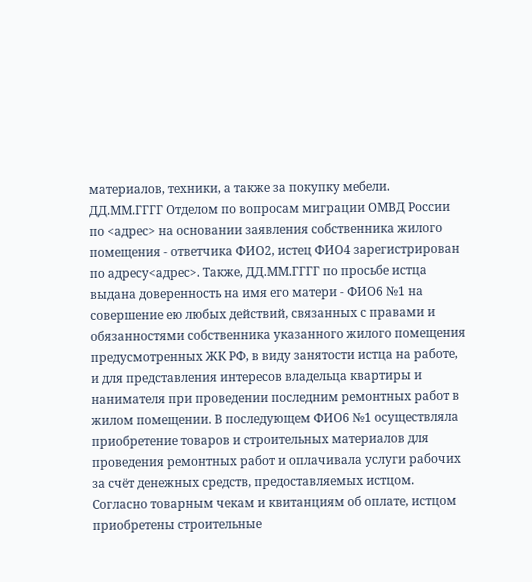материалов, техники, а также за покупку мебели. ДД.ММ.ГГГГ Отделом по вопросам миграции ОМВД России по <адрес> на основании заявления собственника жилого помещения - ответчика ФИО2, истец ФИО4 зарегистрирован по адресу<адрес>. Также, ДД.ММ.ГГГГ по просьбе истца выдана доверенность на имя его матери - ФИО6 №1 на совершение ею любых действий, связанных с правами и обязанностями собственника указанного жилого помещения предусмотренных ЖК РФ, в виду занятости истца на работе, и для представления интересов владельца квартиры и нанимателя при проведении последним ремонтных работ в жилом помещении. В последующем ФИО6 №1 осуществляла приобретение товаров и строительных материалов для проведения ремонтных работ и оплачивала услуги рабочих за счёт денежных средств, предоставляемых истцом. Согласно товарным чекам и квитанциям об оплате, истцом приобретены строительные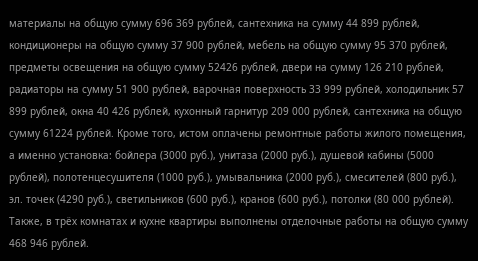материалы на общую сумму 696 369 рублей, сантехника на сумму 44 899 рублей, кондиционеры на общую сумму 37 900 рублей, мебель на общую сумму 95 370 рублей, предметы освещения на общую сумму 52426 рублей, двери на сумму 126 210 рублей, радиаторы на сумму 51 900 рублей, варочная поверхность 33 999 рублей, холодильник 57 899 рублей, окна 40 426 рублей, кухонный гарнитур 209 000 рублей, сантехника на общую сумму 61224 рублей. Кроме того, истом оплачены ремонтные работы жилого помещения, а именно установка: бойлера (3000 руб.), унитаза (2000 руб.), душевой кабины (5000 рублей), полотенцесушителя (1000 руб.), умывальника (2000 руб.), смесителей (800 руб.), эл. точек (4290 руб.), светильников (600 руб.), кранов (600 руб.), потолки (80 000 рублей). Также, в трёх комнатах и кухне квартиры выполнены отделочные работы на общую сумму 468 946 рублей.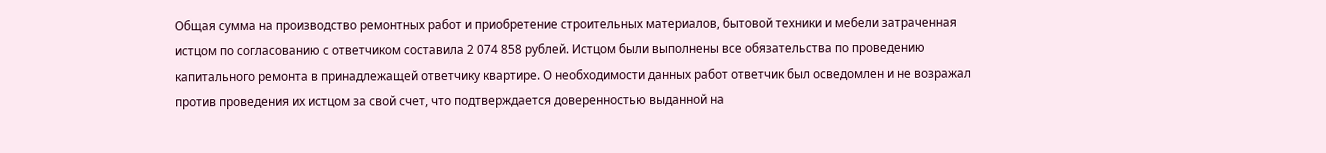Общая сумма на производство ремонтных работ и приобретение строительных материалов, бытовой техники и мебели затраченная истцом по согласованию с ответчиком составила 2 074 858 рублей. Истцом были выполнены все обязательства по проведению капитального ремонта в принадлежащей ответчику квартире. О необходимости данных работ ответчик был осведомлен и не возражал против проведения их истцом за свой счет, что подтверждается доверенностью выданной на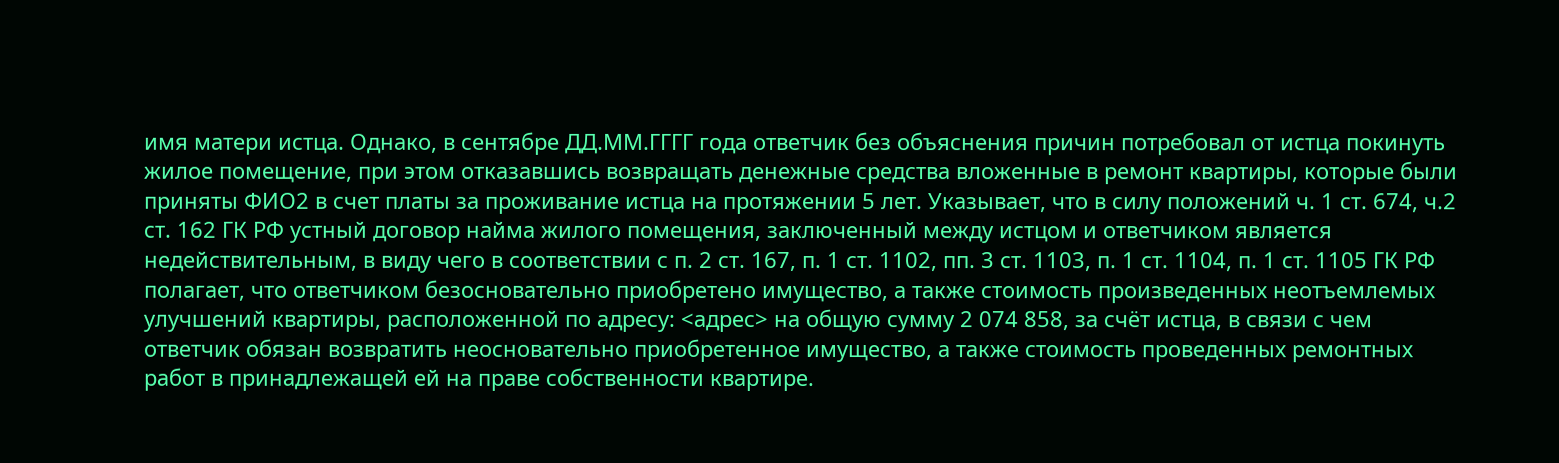имя матери истца. Однако, в сентябре ДД.ММ.ГГГГ года ответчик без объяснения причин потребовал от истца покинуть жилое помещение, при этом отказавшись возвращать денежные средства вложенные в ремонт квартиры, которые были приняты ФИО2 в счет платы за проживание истца на протяжении 5 лет. Указывает, что в силу положений ч. 1 ст. 674, ч.2 ст. 162 ГК РФ устный договор найма жилого помещения, заключенный между истцом и ответчиком является недействительным, в виду чего в соответствии с п. 2 ст. 167, п. 1 ст. 1102, пп. 3 ст. 1103, п. 1 ст. 1104, п. 1 ст. 1105 ГК РФ полагает, что ответчиком безосновательно приобретено имущество, а также стоимость произведенных неотъемлемых улучшений квартиры, расположенной по адресу: <адрес> на общую сумму 2 074 858, за счёт истца, в связи с чем ответчик обязан возвратить неосновательно приобретенное имущество, а также стоимость проведенных ремонтных работ в принадлежащей ей на праве собственности квартире.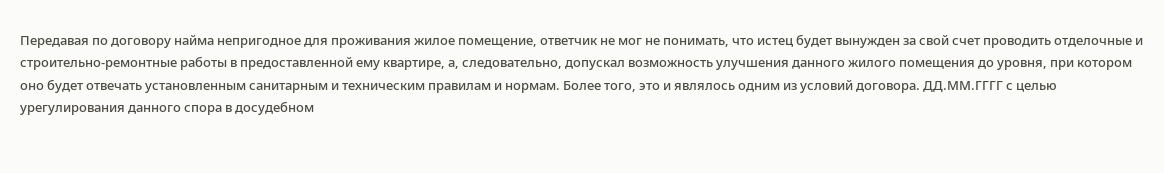Передавая по договору найма непригодное для проживания жилое помещение, ответчик не мог не понимать, что истец будет вынужден за свой счет проводить отделочные и строительно-ремонтные работы в предоставленной ему квартире, а, следовательно, допускал возможность улучшения данного жилого помещения до уровня, при котором оно будет отвечать установленным санитарным и техническим правилам и нормам. Более того, это и являлось одним из условий договора. ДД.ММ.ГГГГ с целью урегулирования данного спора в досудебном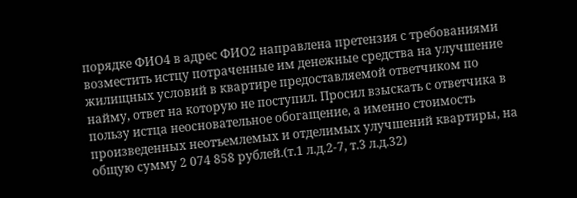порядке ФИО4 в адрес ФИО2 направлена претензия с требованиями возместить истцу потраченные им денежные средства на улучшение жилищных условий в квартире предоставляемой ответчиком по найму, ответ на которую не поступил. Просил взыскать с ответчика в пользу истца неосновательное обогащение, а именно стоимость произведенных неотъемлемых и отделимых улучшений квартиры, на общую сумму 2 074 858 рублей.(т.1 л.д.2-7, т.3 л.д.32)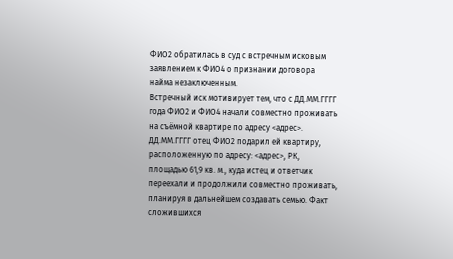ФИО2 обратилась в суд с встречным исковым заявлением к ФИО4 о признании договора найма незаключенным.
Встречный иск мотивирует тем, что с ДД.ММ.ГГГГ года ФИО2 и ФИО4 начали совместно проживать на съёмной квартире по адресу <адрес>. ДД.ММ.ГГГГ отец ФИО2 подарил ей квартиру, расположенную по адресу: <адрес>, РК, площадью 61,9 кв. м., куда истец и ответчик переехали и продолжили совместно проживать, планируя в дальнейшем создавать семью. Факт сложившихся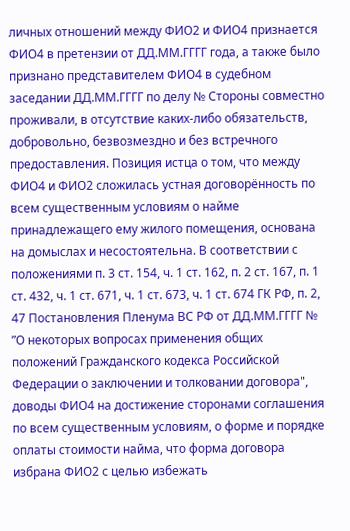личных отношений между ФИО2 и ФИО4 признается ФИО4 в претензии от ДД.ММ.ГГГГ года, а также было признано представителем ФИО4 в судебном заседании ДД.ММ.ГГГГ по делу № Стороны совместно проживали, в отсутствие каких-либо обязательств, добровольно, безвозмездно и без встречного предоставления. Позиция истца о том, что между ФИО4 и ФИО2 сложилась устная договорённость по всем существенным условиям о найме принадлежащего ему жилого помещения, основана на домыслах и несостоятельна. В соответствии с положениями п. 3 ст. 154, ч. 1 ст. 162, п. 2 ст. 167, п. 1 ст. 432, ч. 1 ст. 671, ч. 1 ст. 673, ч. 1 ст. 674 ГК РФ, п. 2, 47 Постановления Пленума ВС РФ от ДД.ММ.ГГГГ № ”О некоторых вопросах применения общих положений Гражданского кодекса Российской Федерации о заключении и толковании договора", доводы ФИО4 на достижение сторонами соглашения по всем существенным условиям, о форме и порядке оплаты стоимости найма, что форма договора избрана ФИО2 с целью избежать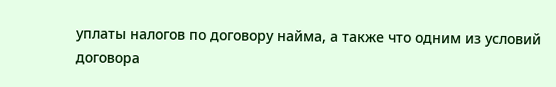уплаты налогов по договору найма, а также что одним из условий договора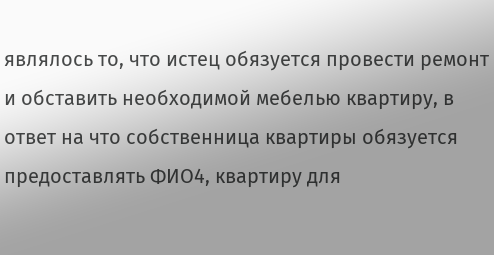являлось то, что истец обязуется провести ремонт и обставить необходимой мебелью квартиру, в ответ на что собственница квартиры обязуется предоставлять ФИО4, квартиру для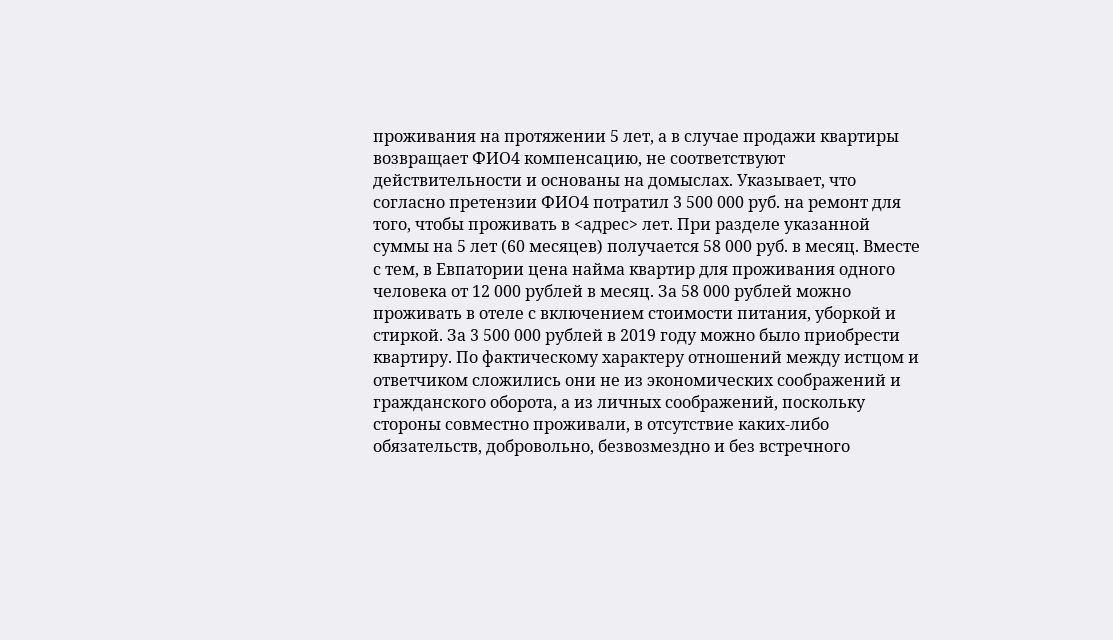проживания на протяжении 5 лет, а в случае продажи квартиры возвращает ФИО4 компенсацию, не соответствуют действительности и основаны на домыслах. Указывает, что согласно претензии ФИО4 потратил 3 500 000 руб. на ремонт для того, чтобы проживать в <адрес> лет. При разделе указанной суммы на 5 лет (60 месяцев) получается 58 000 руб. в месяц. Вместе с тем, в Евпатории цена найма квартир для проживания одного человека от 12 000 рублей в месяц. За 58 000 рублей можно проживать в отеле с включением стоимости питания, уборкой и стиркой. За 3 500 000 рублей в 2019 году можно было приобрести квартиру. По фактическому характеру отношений между истцом и ответчиком сложились они не из экономических соображений и гражданского оборота, а из личных соображений, поскольку стороны совместно проживали, в отсутствие каких-либо обязательств, добровольно, безвозмездно и без встречного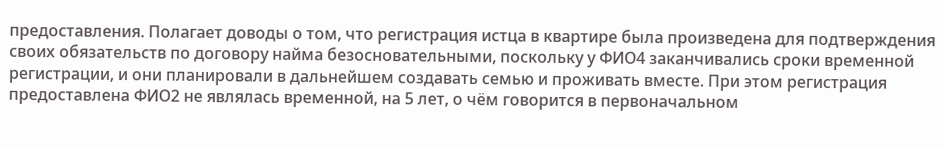предоставления. Полагает доводы о том, что регистрация истца в квартире была произведена для подтверждения своих обязательств по договору найма безосновательными, поскольку у ФИО4 заканчивались сроки временной регистрации, и они планировали в дальнейшем создавать семью и проживать вместе. При этом регистрация предоставлена ФИО2 не являлась временной, на 5 лет, о чём говорится в первоначальном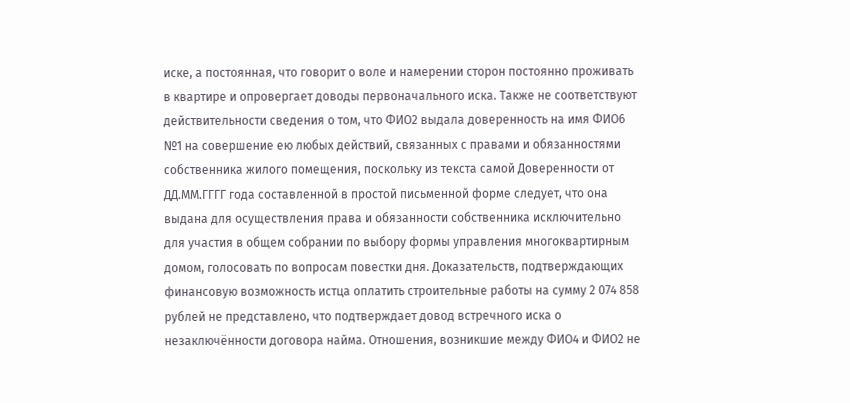иске, а постоянная, что говорит о воле и намерении сторон постоянно проживать в квартире и опровергает доводы первоначального иска. Также не соответствуют действительности сведения о том, что ФИО2 выдала доверенность на имя ФИО6 №1 на совершение ею любых действий, связанных с правами и обязанностями собственника жилого помещения, поскольку из текста самой Доверенности от ДД.ММ.ГГГГ года составленной в простой письменной форме следует, что она выдана для осуществления права и обязанности собственника исключительно для участия в общем собрании по выбору формы управления многоквартирным домом, голосовать по вопросам повестки дня. Доказательств, подтверждающих финансовую возможность истца оплатить строительные работы на сумму 2 074 858 рублей не представлено, что подтверждает довод встречного иска о незаключённости договора найма. Отношения, возникшие между ФИО4 и ФИО2 не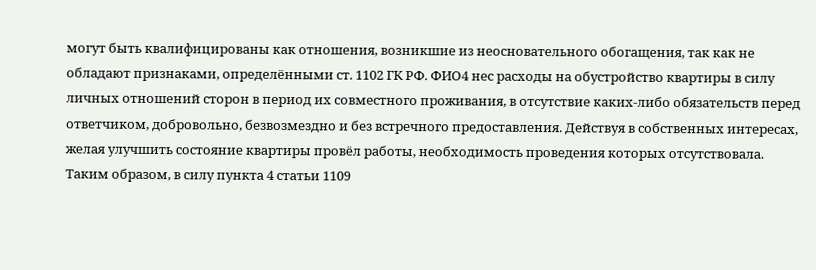могут быть квалифицированы как отношения, возникшие из неосновательного обогащения, так как не обладают признаками, определёнными ст. 1102 ГК РФ. ФИО4 нес расходы на обустройство квартиры в силу личных отношений сторон в период их совместного проживания, в отсутствие каких-либо обязательств перед ответчиком, добровольно, безвозмездно и без встречного предоставления. Действуя в собственных интересах, желая улучшить состояние квартиры провёл работы, необходимость проведения которых отсутствовала. Таким образом, в силу пункта 4 статьи 1109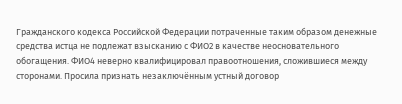Гражданского кодекса Российской Федерации потраченные таким образом денежные средства истца не подлежат взысканию с ФИО2 в качестве неосновательного обогащения. ФИО4 неверно квалифицировал правоотношения, сложившиеся между сторонами. Просила признать незаключённым устный договор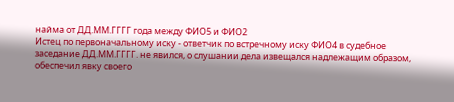найма от ДД.ММ.ГГГГ года между ФИО5 и ФИО2
Истец по первоначальному иску - ответчик по встречному иску ФИО4 в судебное заседание ДД.ММ.ГГГГ. не явился, о слушании дела извещался надлежащим образом, обеспечил явку своего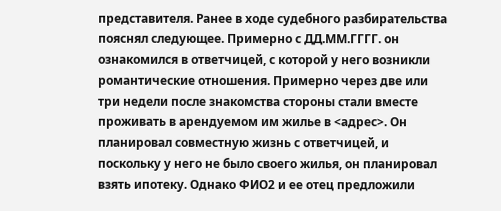представителя. Ранее в ходе судебного разбирательства пояснял следующее. Примерно с ДД.ММ.ГГГГ. он ознакомился в ответчицей, с которой у него возникли романтические отношения. Примерно через две или три недели после знакомства стороны стали вместе проживать в арендуемом им жилье в <адрес>. Он планировал совместную жизнь с ответчицей, и поскольку у него не было своего жилья, он планировал взять ипотеку. Однако ФИО2 и ее отец предложили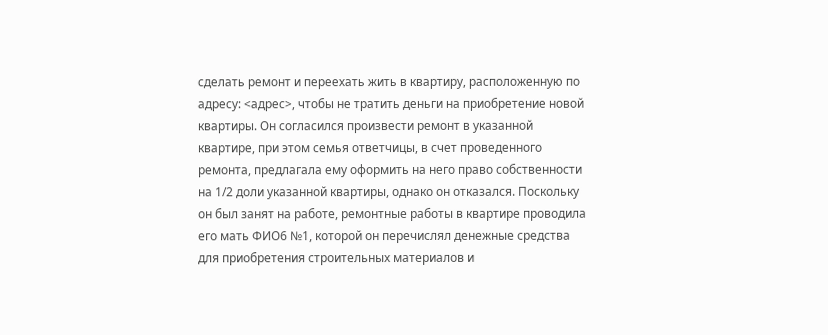сделать ремонт и переехать жить в квартиру, расположенную по адресу: <адрес>, чтобы не тратить деньги на приобретение новой квартиры. Он согласился произвести ремонт в указанной квартире, при этом семья ответчицы, в счет проведенного ремонта, предлагала ему оформить на него право собственности на 1/2 доли указанной квартиры, однако он отказался. Поскольку он был занят на работе, ремонтные работы в квартире проводила его мать ФИО6 №1, которой он перечислял денежные средства для приобретения строительных материалов и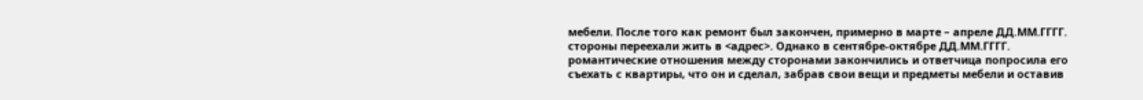мебели. После того как ремонт был закончен, примерно в марте – апреле ДД.ММ.ГГГГ. стороны переехали жить в <адрес>. Однако в сентябре-октябре ДД.ММ.ГГГГ. романтические отношения между сторонами закончились и ответчица попросила его съехать с квартиры, что он и сделал, забрав свои вещи и предметы мебели и оставив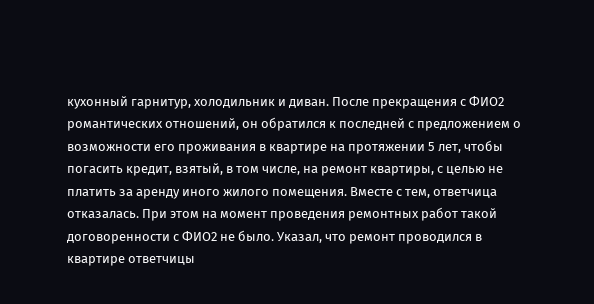кухонный гарнитур, холодильник и диван. После прекращения с ФИО2 романтических отношений, он обратился к последней с предложением о возможности его проживания в квартире на протяжении 5 лет, чтобы погасить кредит, взятый, в том числе, на ремонт квартиры, с целью не платить за аренду иного жилого помещения. Вместе с тем, ответчица отказалась. При этом на момент проведения ремонтных работ такой договоренности с ФИО2 не было. Указал, что ремонт проводился в квартире ответчицы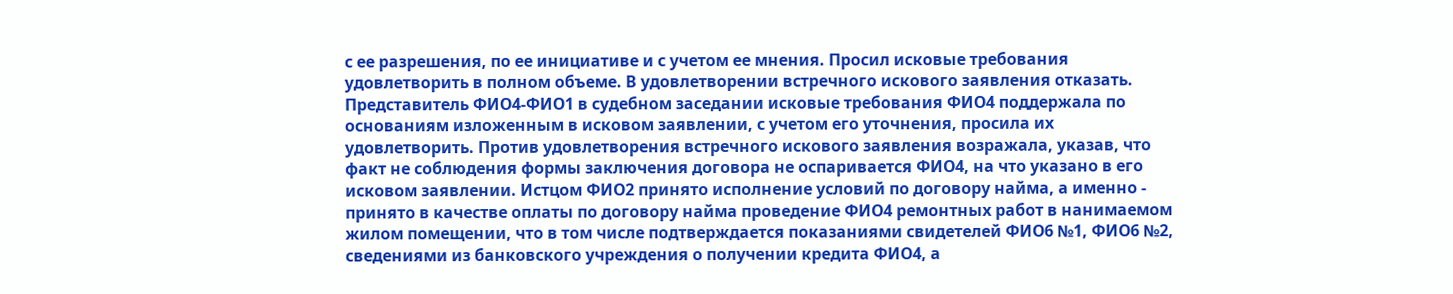с ее разрешения, по ее инициативе и с учетом ее мнения. Просил исковые требования удовлетворить в полном объеме. В удовлетворении встречного искового заявления отказать.
Представитель ФИО4-ФИО1 в судебном заседании исковые требования ФИО4 поддержала по основаниям изложенным в исковом заявлении, с учетом его уточнения, просила их удовлетворить. Против удовлетворения встречного искового заявления возражала, указав, что факт не соблюдения формы заключения договора не оспаривается ФИО4, на что указано в его исковом заявлении. Истцом ФИО2 принято исполнение условий по договору найма, а именно - принято в качестве оплаты по договору найма проведение ФИО4 ремонтных работ в нанимаемом жилом помещении, что в том числе подтверждается показаниями свидетелей ФИО6 №1, ФИО6 №2, сведениями из банковского учреждения о получении кредита ФИО4, а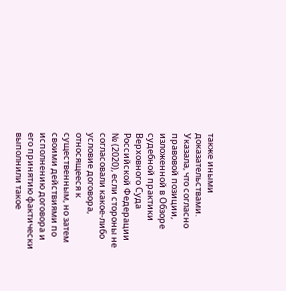также иными доказательствами. Указала, что согласно правовой позиции, изложенной в Обзоре судебной практики Верховного Суда Российской Федерации № (2020), если стороны не согласовали какое-либо условие договора, относящееся к существенным, но затем своими действиями по исполнению договора и его принятию фактически выполнили такое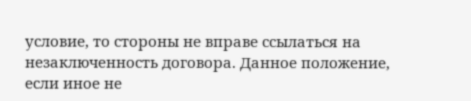условие, то стороны не вправе ссылаться на незаключенность договора. Данное положение, если иное не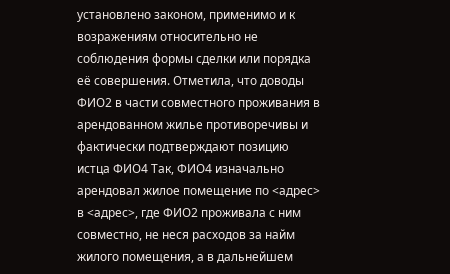установлено законом, применимо и к возражениям относительно не соблюдения формы сделки или порядка её совершения. Отметила, что доводы ФИО2 в части совместного проживания в арендованном жилье противоречивы и фактически подтверждают позицию истца ФИО4 Так, ФИО4 изначально арендовал жилое помещение по <адрес> в <адрес>, где ФИО2 проживала с ним совместно, не неся расходов за найм жилого помещения, а в дальнейшем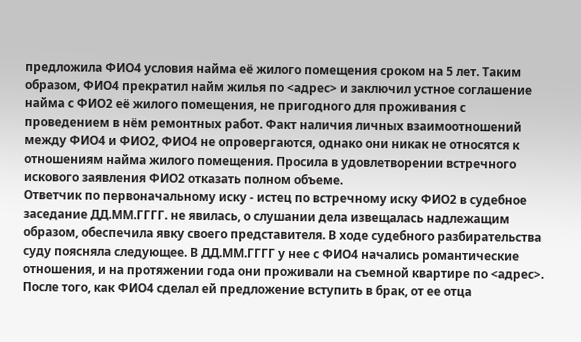предложила ФИО4 условия найма её жилого помещения сроком на 5 лет. Таким образом, ФИО4 прекратил найм жилья по <адрес> и заключил устное соглашение найма с ФИО2 её жилого помещения, не пригодного для проживания с проведением в нём ремонтных работ. Факт наличия личных взаимоотношений между ФИО4 и ФИО2, ФИО4 не опровергаются, однако они никак не относятся к отношениям найма жилого помещения. Просила в удовлетворении встречного искового заявления ФИО2 отказать полном объеме.
Ответчик по первоначальному иску - истец по встречному иску ФИО2 в судебное заседание ДД.ММ.ГГГГ. не явилась, о слушании дела извещалась надлежащим образом, обеспечила явку своего представителя. В ходе судебного разбирательства суду поясняла следующее. В ДД.ММ.ГГГГ у нее с ФИО4 начались романтические отношения, и на протяжении года они проживали на съемной квартире по <адрес>. После того, как ФИО4 сделал ей предложение вступить в брак, от ее отца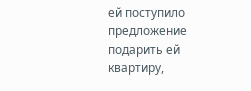ей поступило предложение подарить ей квартиру,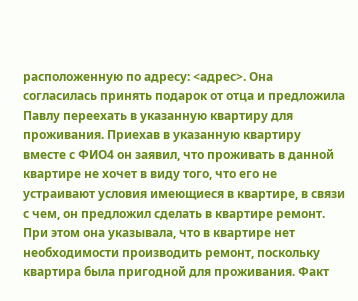расположенную по адресу: <адрес>. Она согласилась принять подарок от отца и предложила Павлу переехать в указанную квартиру для проживания. Приехав в указанную квартиру вместе с ФИО4 он заявил, что проживать в данной квартире не хочет в виду того, что его не устраивают условия имеющиеся в квартире, в связи с чем, он предложил сделать в квартире ремонт. При этом она указывала, что в квартире нет необходимости производить ремонт, поскольку квартира была пригодной для проживания. Факт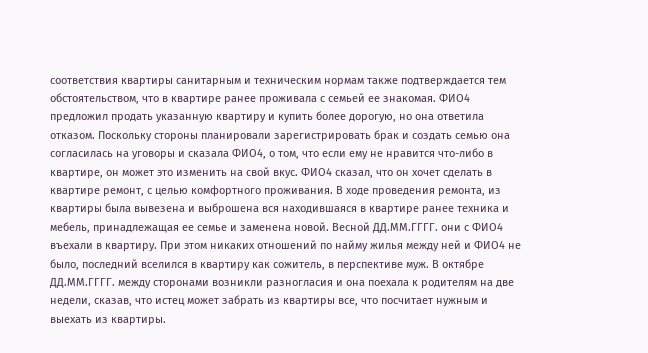соответствия квартиры санитарным и техническим нормам также подтверждается тем обстоятельством, что в квартире ранее проживала с семьей ее знакомая. ФИО4 предложил продать указанную квартиру и купить более дорогую, но она ответила отказом. Поскольку стороны планировали зарегистрировать брак и создать семью она согласилась на уговоры и сказала ФИО4, о том, что если ему не нравится что-либо в квартире, он может это изменить на свой вкус. ФИО4 сказал, что он хочет сделать в квартире ремонт, с целью комфортного проживания. В ходе проведения ремонта, из квартиры была вывезена и выброшена вся находившаяся в квартире ранее техника и мебель, принадлежащая ее семье и заменена новой. Весной ДД.ММ.ГГГГ. они с ФИО4 въехали в квартиру. При этом никаких отношений по найму жилья между ней и ФИО4 не было, последний вселился в квартиру как сожитель, в перспективе муж. В октябре ДД.ММ.ГГГГ. между сторонами возникли разногласия и она поехала к родителям на две недели, сказав, что истец может забрать из квартиры все, что посчитает нужным и выехать из квартиры.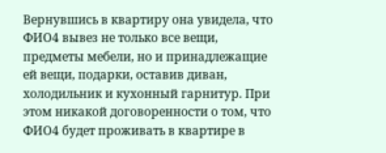Вернувшись в квартиру она увидела, что ФИО4 вывез не только все вещи, предметы мебели, но и принадлежащие ей вещи, подарки, оставив диван, холодильник и кухонный гарнитур. При этом никакой договоренности о том, что ФИО4 будет проживать в квартире в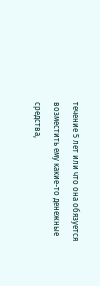течение 5 лет или что она обязуется возместить ему какие-то денежные средства,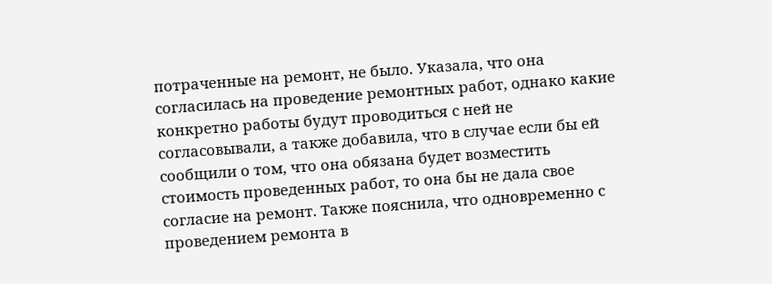потраченные на ремонт, не было. Указала, что она согласилась на проведение ремонтных работ, однако какие конкретно работы будут проводиться с ней не согласовывали, а также добавила, что в случае если бы ей сообщили о том, что она обязана будет возместить стоимость проведенных работ, то она бы не дала свое согласие на ремонт. Также пояснила, что одновременно с проведением ремонта в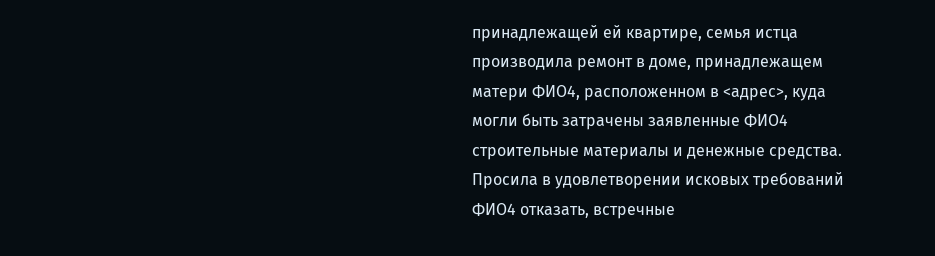принадлежащей ей квартире, семья истца производила ремонт в доме, принадлежащем матери ФИО4, расположенном в <адрес>, куда могли быть затрачены заявленные ФИО4 строительные материалы и денежные средства. Просила в удовлетворении исковых требований ФИО4 отказать, встречные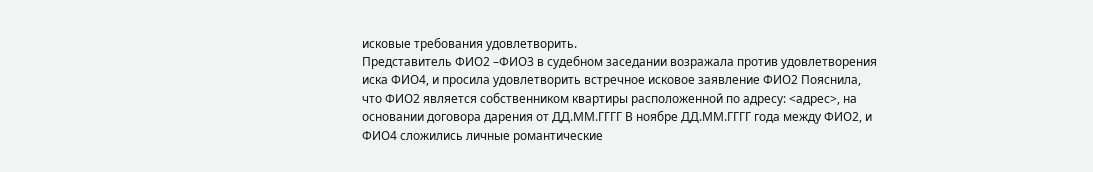исковые требования удовлетворить.
Представитель ФИО2 –ФИО3 в судебном заседании возражала против удовлетворения иска ФИО4, и просила удовлетворить встречное исковое заявление ФИО2 Пояснила, что ФИО2 является собственником квартиры расположенной по адресу: <адрес>, на основании договора дарения от ДД.ММ.ГГГГ В ноябре ДД.ММ.ГГГГ года между ФИО2, и ФИО4 сложились личные романтические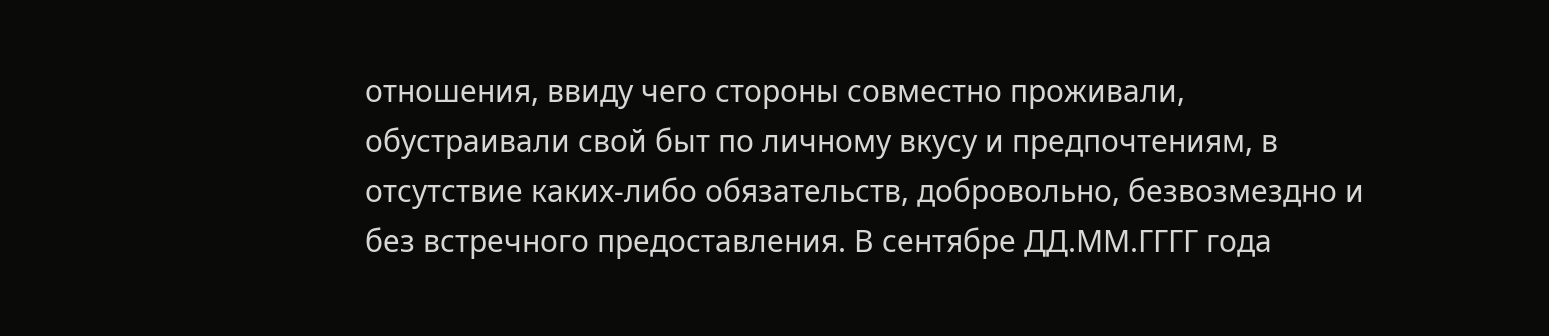отношения, ввиду чего стороны совместно проживали, обустраивали свой быт по личному вкусу и предпочтениям, в отсутствие каких-либо обязательств, добровольно, безвозмездно и без встречного предоставления. В сентябре ДД.ММ.ГГГГ года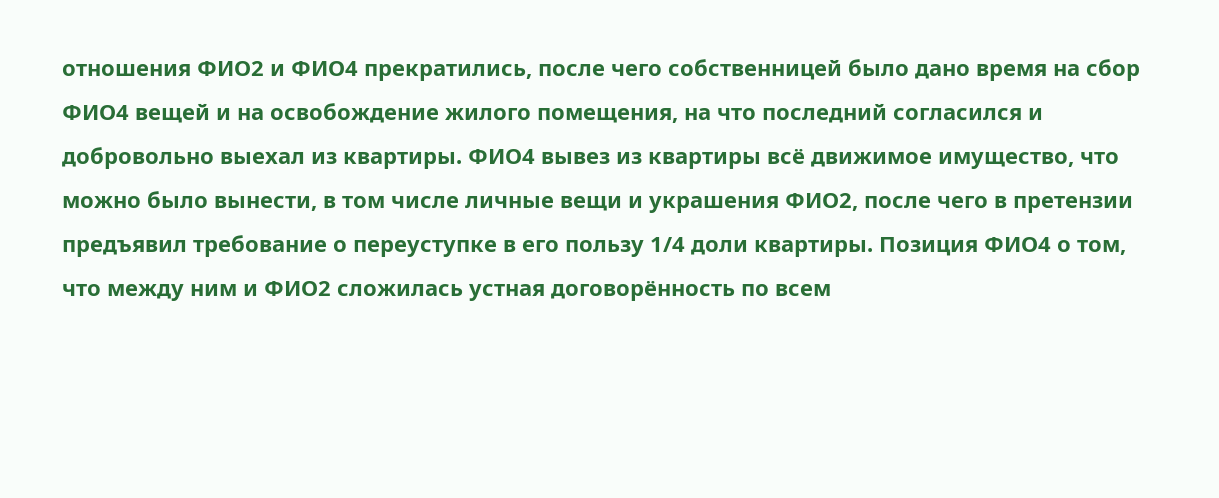отношения ФИО2 и ФИО4 прекратились, после чего собственницей было дано время на сбор ФИО4 вещей и на освобождение жилого помещения, на что последний согласился и добровольно выехал из квартиры. ФИО4 вывез из квартиры всё движимое имущество, что можно было вынести, в том числе личные вещи и украшения ФИО2, после чего в претензии предъявил требование о переуступке в его пользу 1/4 доли квартиры. Позиция ФИО4 о том, что между ним и ФИО2 сложилась устная договорённость по всем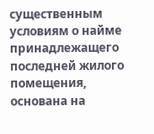существенным условиям о найме принадлежащего последней жилого помещения, основана на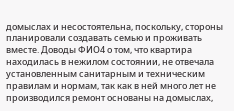домыслах и несостоятельна, поскольку, стороны планировали создавать семью и проживать вместе. Доводы ФИО4 о том, что квартира находилась в нежилом состоянии, не отвечала установленным санитарным и техническим правилам и нормам, так как в ней много лет не производился ремонт основаны на домыслах,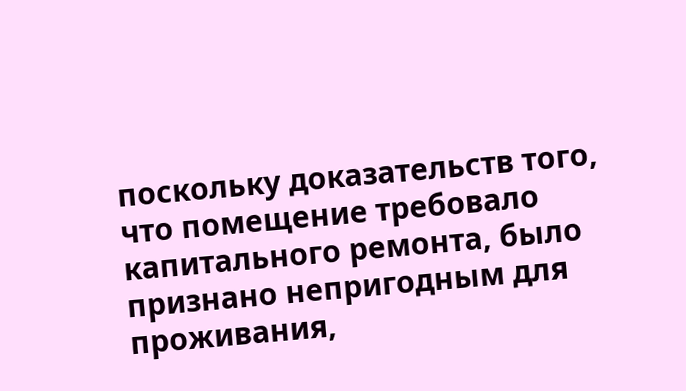поскольку доказательств того, что помещение требовало капитального ремонта, было признано непригодным для проживания,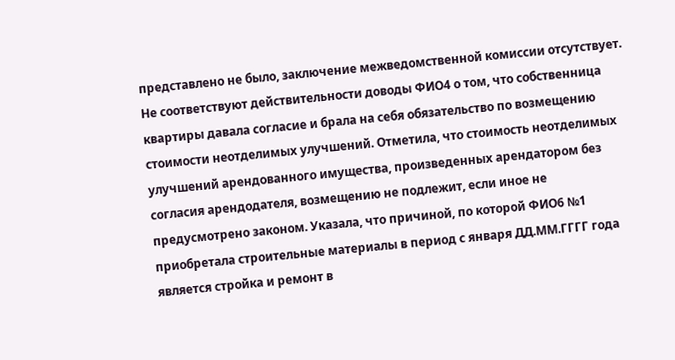представлено не было, заключение межведомственной комиссии отсутствует. Не соответствуют действительности доводы ФИО4 о том, что собственница квартиры давала согласие и брала на себя обязательство по возмещению стоимости неотделимых улучшений. Отметила, что стоимость неотделимых улучшений арендованного имущества, произведенных арендатором без согласия арендодателя, возмещению не подлежит, если иное не предусмотрено законом. Указала, что причиной, по которой ФИО6 №1 приобретала строительные материалы в период с января ДД.ММ.ГГГГ года является стройка и ремонт в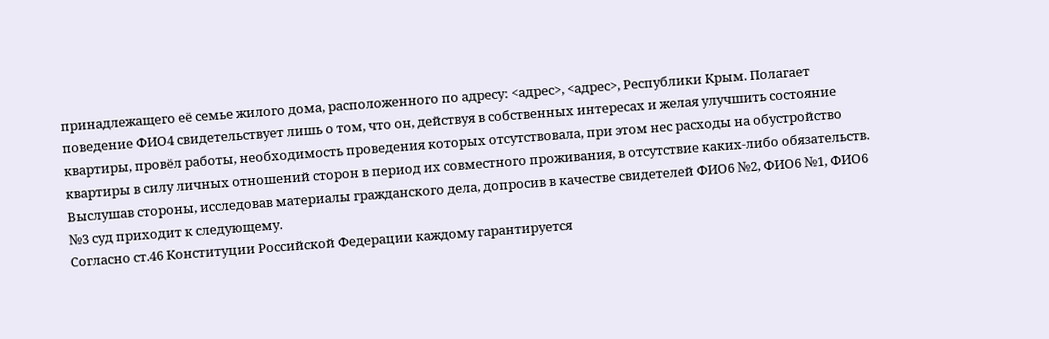принадлежащего её семье жилого дома, расположенного по адресу: <адрес>, <адрес>, Республики Крым. Полагает поведение ФИО4 свидетельствует лишь о том, что он, действуя в собственных интересах и желая улучшить состояние квартиры, провёл работы, необходимость проведения которых отсутствовала, при этом нес расходы на обустройство квартиры в силу личных отношений сторон в период их совместного проживания, в отсутствие каких-либо обязательств.
Выслушав стороны, исследовав материалы гражданского дела, допросив в качестве свидетелей ФИО6 №2, ФИО6 №1, ФИО6 №3 суд приходит к следующему.
Согласно ст.46 Конституции Российской Федерации каждому гарантируется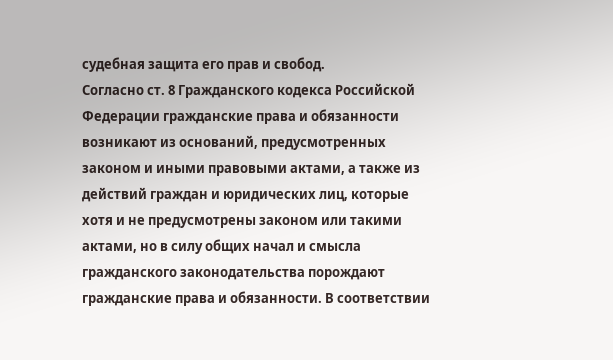судебная защита его прав и свобод.
Согласно ст. 8 Гражданского кодекса Российской Федерации гражданские права и обязанности возникают из оснований, предусмотренных законом и иными правовыми актами, а также из действий граждан и юридических лиц, которые хотя и не предусмотрены законом или такими актами, но в силу общих начал и смысла гражданского законодательства порождают гражданские права и обязанности. В соответствии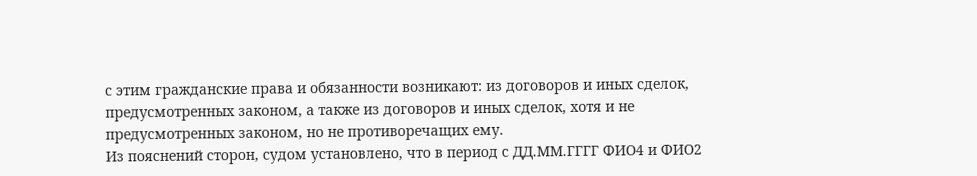с этим гражданские права и обязанности возникают: из договоров и иных сделок, предусмотренных законом, а также из договоров и иных сделок, хотя и не предусмотренных законом, но не противоречащих ему.
Из пояснений сторон, судом установлено, что в период с ДД.ММ.ГГГГ ФИО4 и ФИО2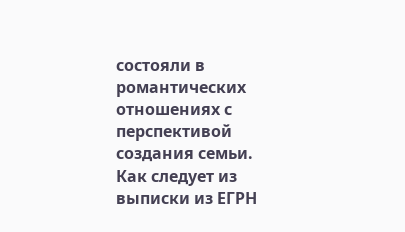состояли в романтических отношениях с перспективой создания семьи.
Как следует из выписки из ЕГРН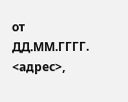от ДД.ММ.ГГГГ. <адрес>,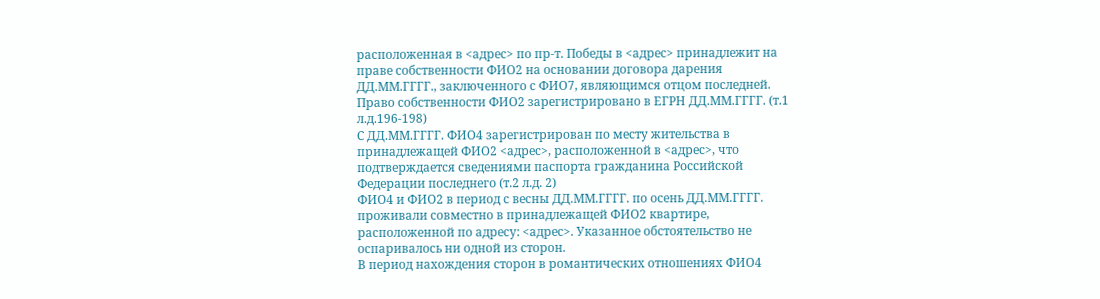расположенная в <адрес> по пр-т. Победы в <адрес> принадлежит на праве собственности ФИО2 на основании договора дарения ДД.ММ.ГГГГ., заключенного с ФИО7, являющимся отцом последней. Право собственности ФИО2 зарегистрировано в ЕГРН ДД.ММ.ГГГГ. (т.1 л.д.196-198)
С ДД.ММ.ГГГГ. ФИО4 зарегистрирован по месту жительства в принадлежащей ФИО2 <адрес>, расположенной в <адрес>, что подтверждается сведениями паспорта гражданина Российской Федерации последнего (т.2 л.д. 2)
ФИО4 и ФИО2 в период с весны ДД.ММ.ГГГГ. по осень ДД.ММ.ГГГГ. проживали совместно в принадлежащей ФИО2 квартире, расположенной по адресу: <адрес>. Указанное обстоятельство не оспаривалось ни одной из сторон.
В период нахождения сторон в романтических отношениях ФИО4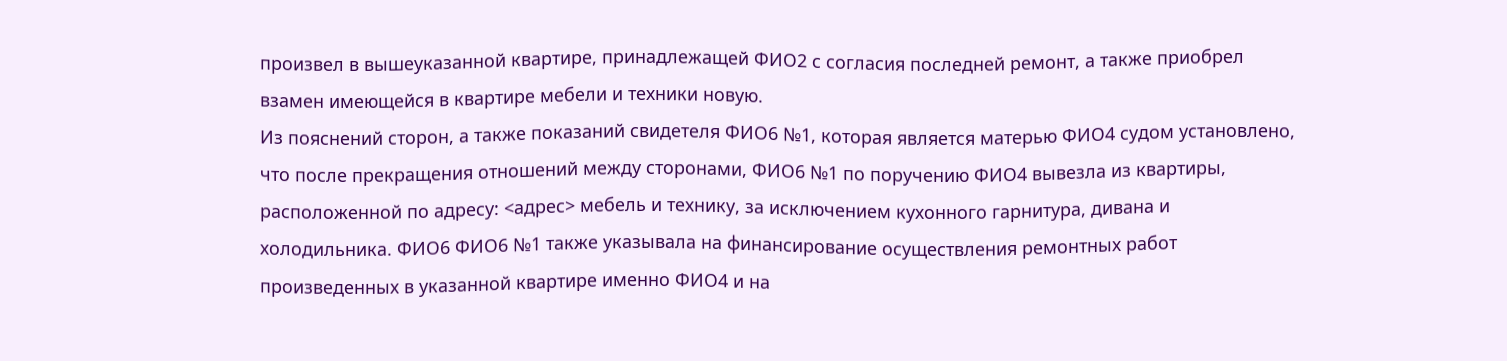произвел в вышеуказанной квартире, принадлежащей ФИО2 с согласия последней ремонт, а также приобрел взамен имеющейся в квартире мебели и техники новую.
Из пояснений сторон, а также показаний свидетеля ФИО6 №1, которая является матерью ФИО4 судом установлено, что после прекращения отношений между сторонами, ФИО6 №1 по поручению ФИО4 вывезла из квартиры, расположенной по адресу: <адрес> мебель и технику, за исключением кухонного гарнитура, дивана и холодильника. ФИО6 ФИО6 №1 также указывала на финансирование осуществления ремонтных работ произведенных в указанной квартире именно ФИО4 и на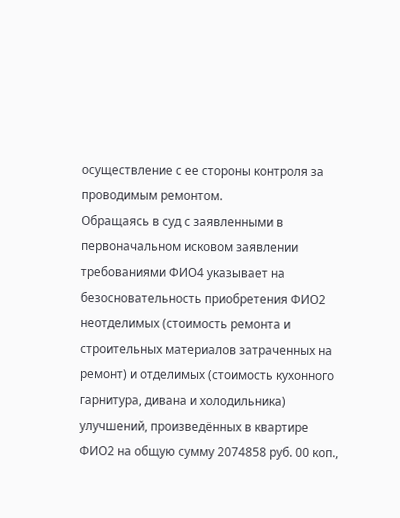осуществление с ее стороны контроля за проводимым ремонтом.
Обращаясь в суд с заявленными в первоначальном исковом заявлении требованиями ФИО4 указывает на безосновательность приобретения ФИО2 неотделимых (стоимость ремонта и строительных материалов затраченных на ремонт) и отделимых (стоимость кухонного гарнитура, дивана и холодильника) улучшений, произведённых в квартире ФИО2 на общую сумму 2074858 руб. 00 коп.,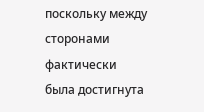поскольку между сторонами фактически была достигнута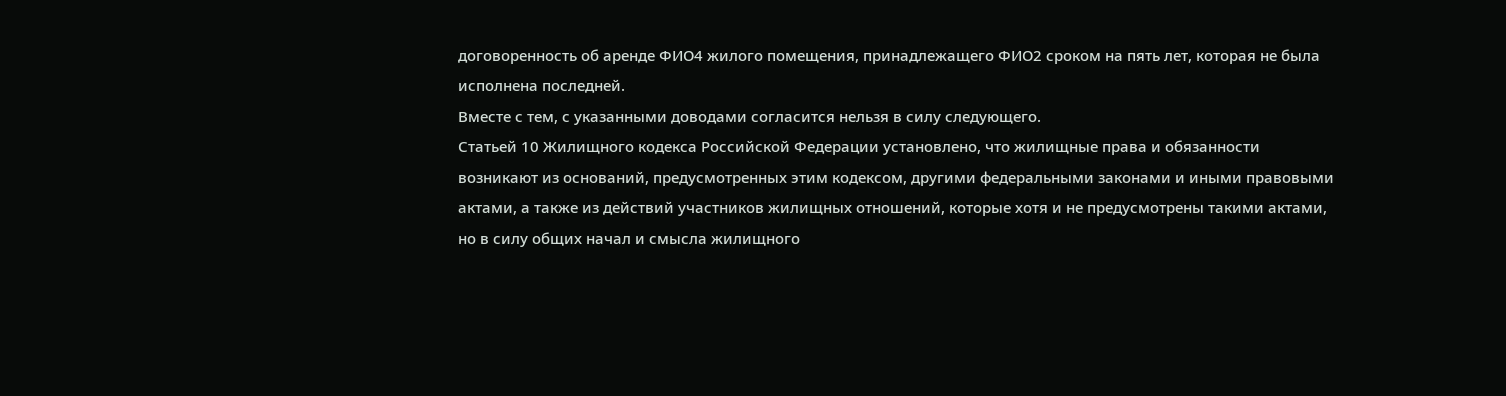договоренность об аренде ФИО4 жилого помещения, принадлежащего ФИО2 сроком на пять лет, которая не была исполнена последней.
Вместе с тем, с указанными доводами согласится нельзя в силу следующего.
Статьей 10 Жилищного кодекса Российской Федерации установлено, что жилищные права и обязанности возникают из оснований, предусмотренных этим кодексом, другими федеральными законами и иными правовыми актами, а также из действий участников жилищных отношений, которые хотя и не предусмотрены такими актами, но в силу общих начал и смысла жилищного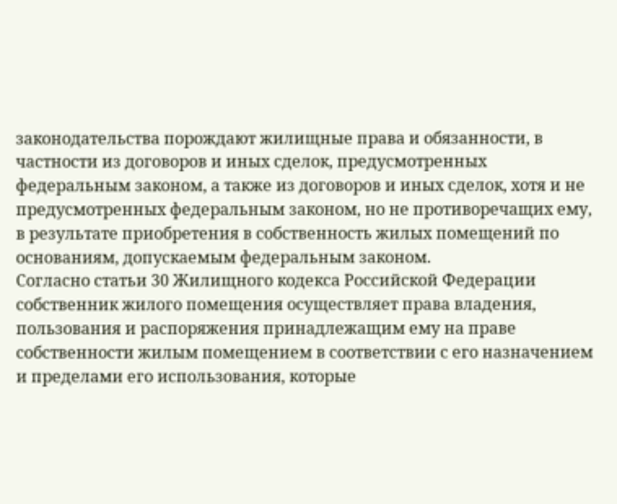законодательства порождают жилищные права и обязанности, в частности из договоров и иных сделок, предусмотренных федеральным законом, а также из договоров и иных сделок, хотя и не предусмотренных федеральным законом, но не противоречащих ему, в результате приобретения в собственность жилых помещений по основаниям, допускаемым федеральным законом.
Согласно статьи 30 Жилищного кодекса Российской Федерации собственник жилого помещения осуществляет права владения, пользования и распоряжения принадлежащим ему на праве собственности жилым помещением в соответствии с его назначением и пределами его использования, которые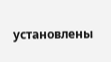установлены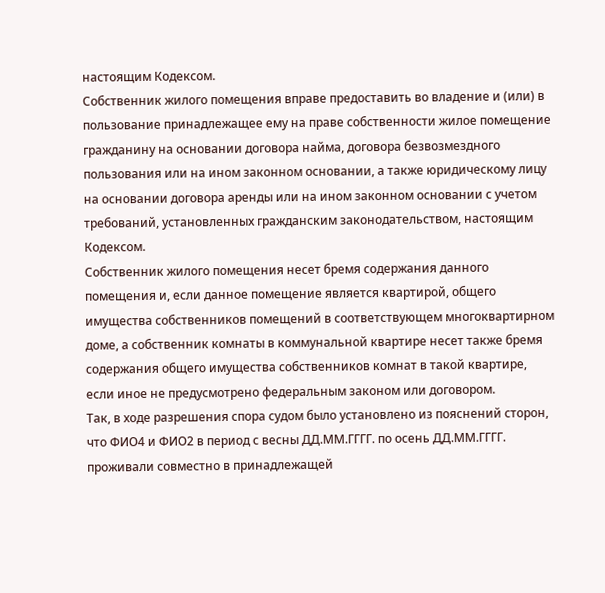настоящим Кодексом.
Собственник жилого помещения вправе предоставить во владение и (или) в пользование принадлежащее ему на праве собственности жилое помещение гражданину на основании договора найма, договора безвозмездного пользования или на ином законном основании, а также юридическому лицу на основании договора аренды или на ином законном основании с учетом требований, установленных гражданским законодательством, настоящим Кодексом.
Собственник жилого помещения несет бремя содержания данного помещения и, если данное помещение является квартирой, общего имущества собственников помещений в соответствующем многоквартирном доме, а собственник комнаты в коммунальной квартире несет также бремя содержания общего имущества собственников комнат в такой квартире, если иное не предусмотрено федеральным законом или договором.
Так, в ходе разрешения спора судом было установлено из пояснений сторон, что ФИО4 и ФИО2 в период с весны ДД.ММ.ГГГГ. по осень ДД.ММ.ГГГГ. проживали совместно в принадлежащей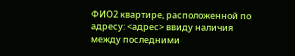ФИО2 квартире, расположенной по адресу: <адрес> ввиду наличия между последними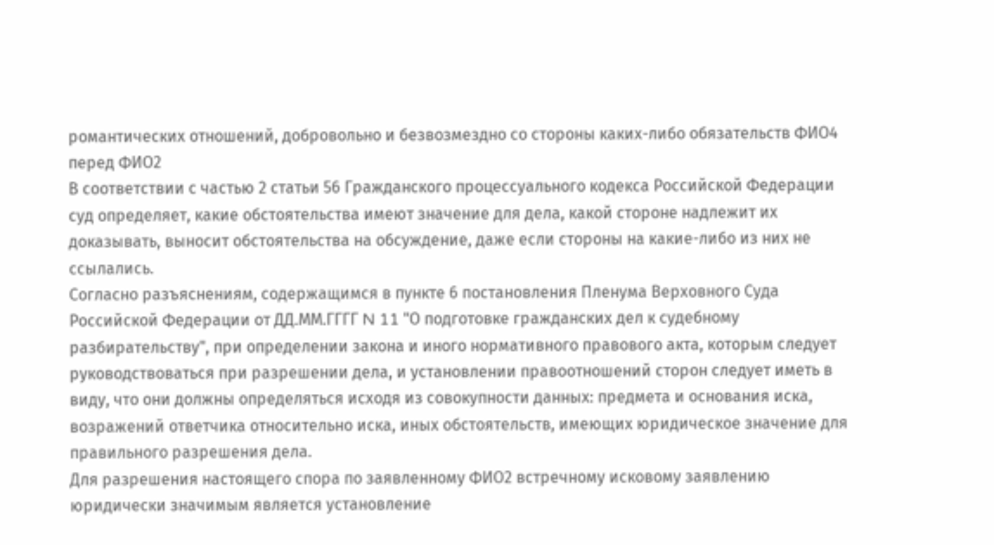романтических отношений, добровольно и безвозмездно со стороны каких-либо обязательств ФИО4 перед ФИО2
В соответствии с частью 2 статьи 56 Гражданского процессуального кодекса Российской Федерации суд определяет, какие обстоятельства имеют значение для дела, какой стороне надлежит их доказывать, выносит обстоятельства на обсуждение, даже если стороны на какие-либо из них не ссылались.
Согласно разъяснениям, содержащимся в пункте 6 постановления Пленума Верховного Суда Российской Федерации от ДД.ММ.ГГГГ N 11 "О подготовке гражданских дел к судебному разбирательству", при определении закона и иного нормативного правового акта, которым следует руководствоваться при разрешении дела, и установлении правоотношений сторон следует иметь в виду, что они должны определяться исходя из совокупности данных: предмета и основания иска, возражений ответчика относительно иска, иных обстоятельств, имеющих юридическое значение для правильного разрешения дела.
Для разрешения настоящего спора по заявленному ФИО2 встречному исковому заявлению юридически значимым является установление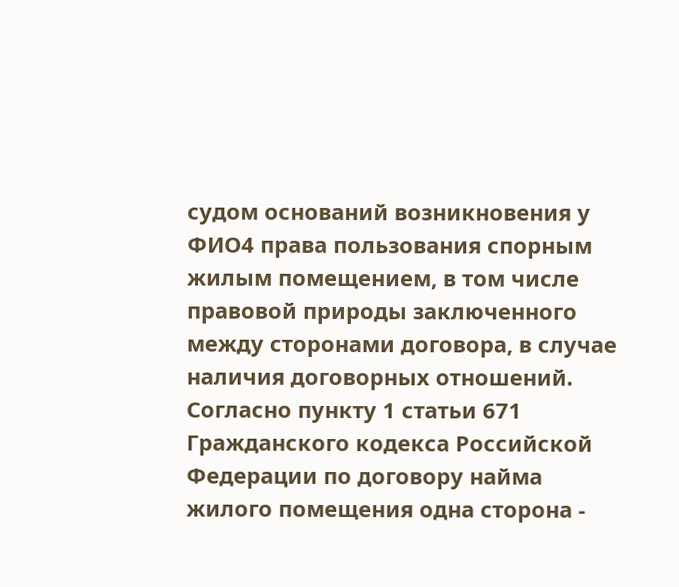судом оснований возникновения у ФИО4 права пользования спорным жилым помещением, в том числе правовой природы заключенного между сторонами договора, в случае наличия договорных отношений.
Согласно пункту 1 статьи 671 Гражданского кодекса Российской Федерации по договору найма жилого помещения одна сторона -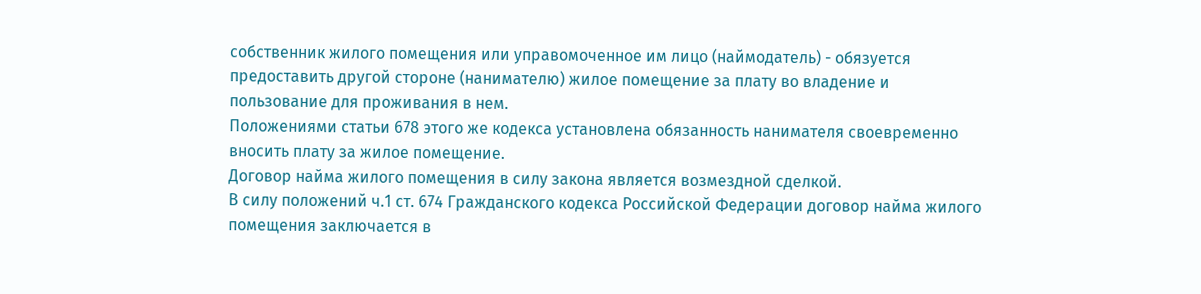собственник жилого помещения или управомоченное им лицо (наймодатель) - обязуется предоставить другой стороне (нанимателю) жилое помещение за плату во владение и пользование для проживания в нем.
Положениями статьи 678 этого же кодекса установлена обязанность нанимателя своевременно вносить плату за жилое помещение.
Договор найма жилого помещения в силу закона является возмездной сделкой.
В силу положений ч.1 ст. 674 Гражданского кодекса Российской Федерации договор найма жилого помещения заключается в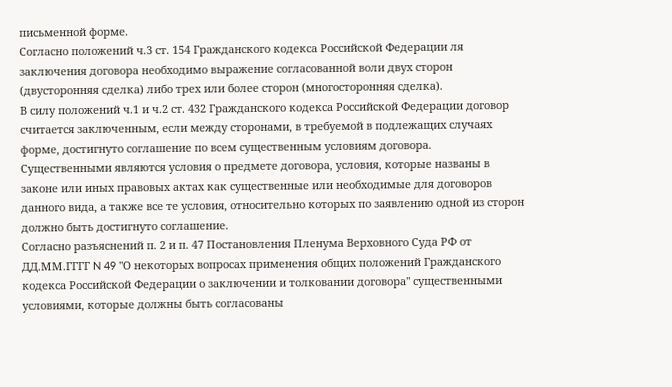письменной форме.
Согласно положений ч.3 ст. 154 Гражданского кодекса Российской Федерации ля заключения договора необходимо выражение согласованной воли двух сторон (двусторонняя сделка) либо трех или более сторон (многосторонняя сделка).
В силу положений ч.1 и ч.2 ст. 432 Гражданского кодекса Российской Федерации договор считается заключенным, если между сторонами, в требуемой в подлежащих случаях форме, достигнуто соглашение по всем существенным условиям договора. Существенными являются условия о предмете договора, условия, которые названы в законе или иных правовых актах как существенные или необходимые для договоров данного вида, а также все те условия, относительно которых по заявлению одной из сторон должно быть достигнуто соглашение.
Согласно разъяснений п. 2 и п. 47 Постановления Пленума Верховного Суда РФ от ДД.ММ.ГГГГ N 49 "О некоторых вопросах применения общих положений Гражданского кодекса Российской Федерации о заключении и толковании договора" существенными условиями, которые должны быть согласованы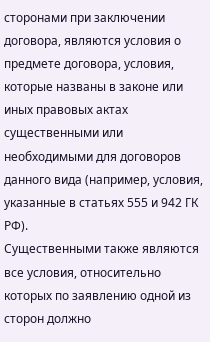сторонами при заключении договора, являются условия о предмете договора, условия, которые названы в законе или иных правовых актах существенными или необходимыми для договоров данного вида (например, условия, указанные в статьях 555 и 942 ГК РФ).
Существенными также являются все условия, относительно которых по заявлению одной из сторон должно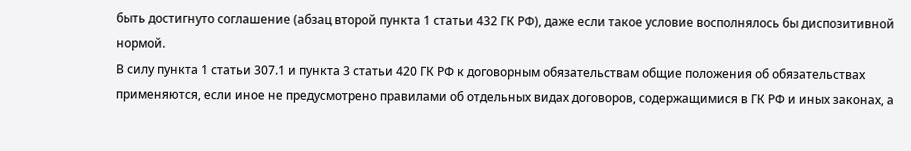быть достигнуто соглашение (абзац второй пункта 1 статьи 432 ГК РФ), даже если такое условие восполнялось бы диспозитивной нормой.
В силу пункта 1 статьи 307.1 и пункта 3 статьи 420 ГК РФ к договорным обязательствам общие положения об обязательствах применяются, если иное не предусмотрено правилами об отдельных видах договоров, содержащимися в ГК РФ и иных законах, а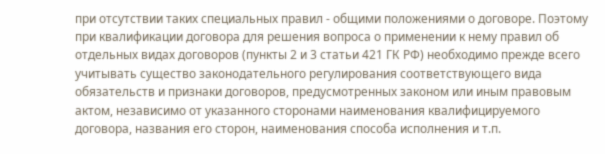при отсутствии таких специальных правил - общими положениями о договоре. Поэтому при квалификации договора для решения вопроса о применении к нему правил об отдельных видах договоров (пункты 2 и 3 статьи 421 ГК РФ) необходимо прежде всего учитывать существо законодательного регулирования соответствующего вида обязательств и признаки договоров, предусмотренных законом или иным правовым актом, независимо от указанного сторонами наименования квалифицируемого договора, названия его сторон, наименования способа исполнения и т.п.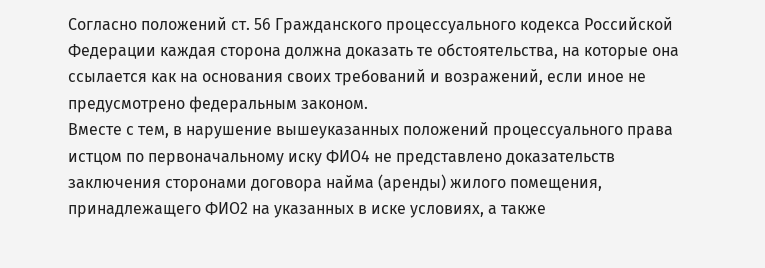Согласно положений ст. 56 Гражданского процессуального кодекса Российской Федерации каждая сторона должна доказать те обстоятельства, на которые она ссылается как на основания своих требований и возражений, если иное не предусмотрено федеральным законом.
Вместе с тем, в нарушение вышеуказанных положений процессуального права истцом по первоначальному иску ФИО4 не представлено доказательств заключения сторонами договора найма (аренды) жилого помещения, принадлежащего ФИО2 на указанных в иске условиях, а также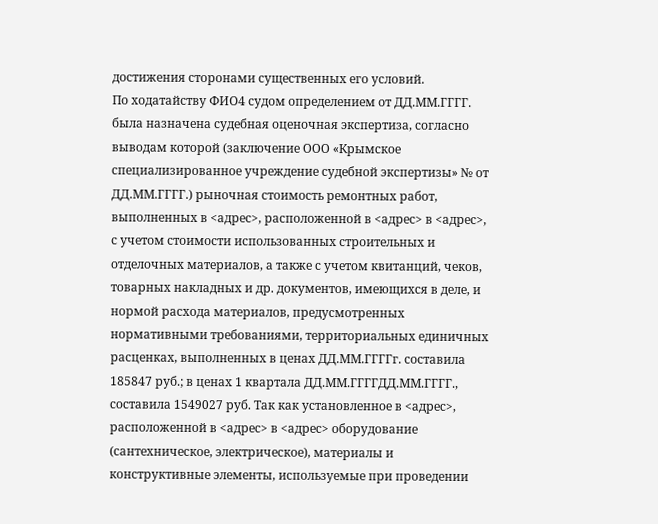достижения сторонами существенных его условий.
По ходатайству ФИО4 судом определением от ДД.ММ.ГГГГ. была назначена судебная оценочная экспертиза, согласно выводам которой (заключение ООО «Крымское специализированное учреждение судебной экспертизы» № от ДД.ММ.ГГГГ.) рыночная стоимость ремонтных работ, выполненных в <адрес>, расположенной в <адрес> в <адрес>, с учетом стоимости использованных строительных и отделочных материалов, а также с учетом квитанций, чеков, товарных накладных и др. документов, имеющихся в деле, и нормой расхода материалов, предусмотренных нормативными требованиями, территориальных единичных расценках, выполненных в ценах ДД.ММ.ГГГГг. составила 185847 руб.; в ценах 1 квартала ДД.ММ.ГГГГДД.ММ.ГГГГ., составила 1549027 руб. Так как установленное в <адрес>, расположенной в <адрес> в <адрес> оборудование (сантехническое, электрическое), материалы и конструктивные элементы, используемые при проведении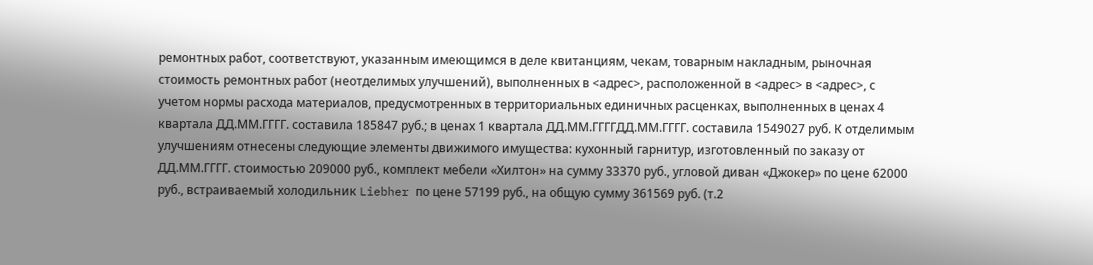ремонтных работ, соответствуют, указанным имеющимся в деле квитанциям, чекам, товарным накладным, рыночная стоимость ремонтных работ (неотделимых улучшений), выполненных в <адрес>, расположенной в <адрес> в <адрес>, с учетом нормы расхода материалов, предусмотренных в территориальных единичных расценках, выполненных в ценах 4 квартала ДД.ММ.ГГГГ. составила 185847 руб.; в ценах 1 квартала ДД.ММ.ГГГГДД.ММ.ГГГГ. составила 1549027 руб. К отделимым улучшениям отнесены следующие элементы движимого имущества: кухонный гарнитур, изготовленный по заказу от ДД.ММ.ГГГГ. стоимостью 209000 руб., комплект мебели «Хилтон» на сумму 33370 руб., угловой диван «Джокер» по цене 62000 руб., встраиваемый холодильник Liebher по цене 57199 руб., на общую сумму 361569 руб. (т.2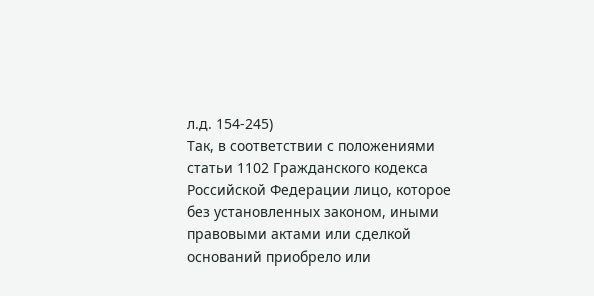л.д. 154-245)
Так, в соответствии с положениями статьи 1102 Гражданского кодекса Российской Федерации лицо, которое без установленных законом, иными правовыми актами или сделкой оснований приобрело или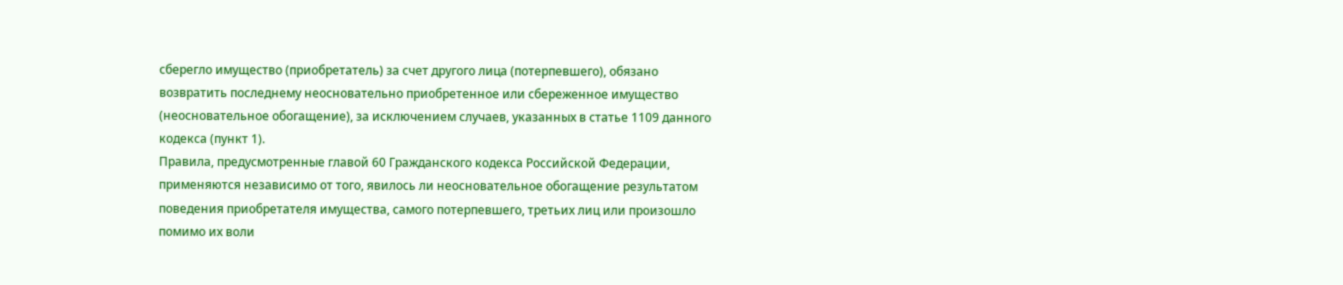сберегло имущество (приобретатель) за счет другого лица (потерпевшего), обязано возвратить последнему неосновательно приобретенное или сбереженное имущество (неосновательное обогащение), за исключением случаев, указанных в статье 1109 данного кодекса (пункт 1).
Правила, предусмотренные главой 60 Гражданского кодекса Российской Федерации, применяются независимо от того, явилось ли неосновательное обогащение результатом поведения приобретателя имущества, самого потерпевшего, третьих лиц или произошло помимо их воли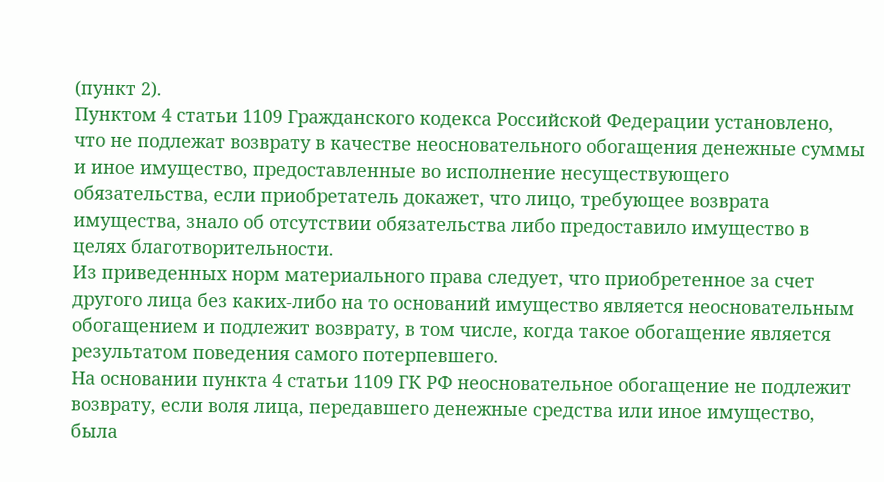(пункт 2).
Пунктом 4 статьи 1109 Гражданского кодекса Российской Федерации установлено, что не подлежат возврату в качестве неосновательного обогащения денежные суммы и иное имущество, предоставленные во исполнение несуществующего обязательства, если приобретатель докажет, что лицо, требующее возврата имущества, знало об отсутствии обязательства либо предоставило имущество в целях благотворительности.
Из приведенных норм материального права следует, что приобретенное за счет другого лица без каких-либо на то оснований имущество является неосновательным обогащением и подлежит возврату, в том числе, когда такое обогащение является результатом поведения самого потерпевшего.
На основании пункта 4 статьи 1109 ГК РФ неосновательное обогащение не подлежит возврату, если воля лица, передавшего денежные средства или иное имущество, была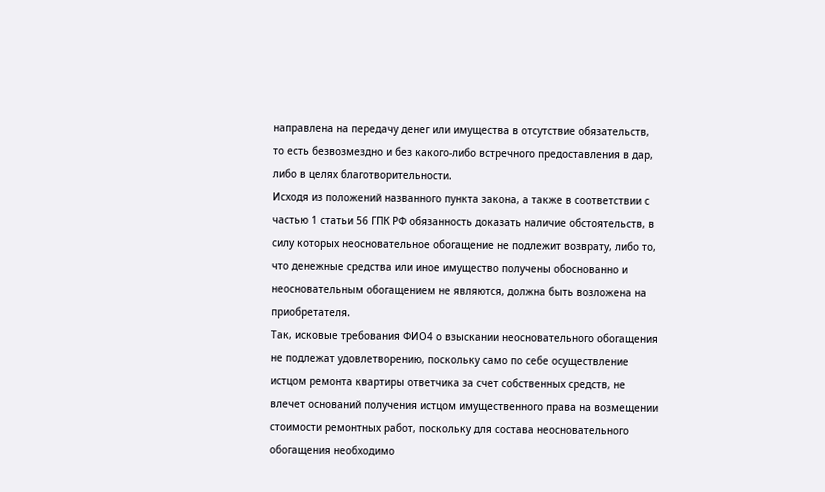направлена на передачу денег или имущества в отсутствие обязательств, то есть безвозмездно и без какого-либо встречного предоставления в дар, либо в целях благотворительности.
Исходя из положений названного пункта закона, а также в соответствии с частью 1 статьи 56 ГПК РФ обязанность доказать наличие обстоятельств, в силу которых неосновательное обогащение не подлежит возврату, либо то, что денежные средства или иное имущество получены обоснованно и неосновательным обогащением не являются, должна быть возложена на приобретателя.
Так, исковые требования ФИО4 о взыскании неосновательного обогащения не подлежат удовлетворению, поскольку само по себе осуществление истцом ремонта квартиры ответчика за счет собственных средств, не влечет оснований получения истцом имущественного права на возмещении стоимости ремонтных работ, поскольку для состава неосновательного обогащения необходимо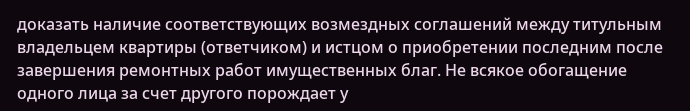доказать наличие соответствующих возмездных соглашений между титульным владельцем квартиры (ответчиком) и истцом о приобретении последним после завершения ремонтных работ имущественных благ. Не всякое обогащение одного лица за счет другого порождает у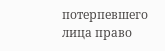потерпевшего лица право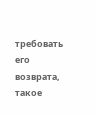требовать его возврата, такое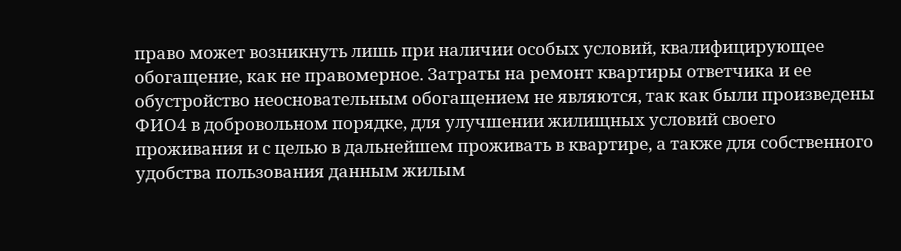право может возникнуть лишь при наличии особых условий, квалифицирующее обогащение, как не правомерное. Затраты на ремонт квартиры ответчика и ее обустройство неосновательным обогащением не являются, так как были произведены ФИО4 в добровольном порядке, для улучшении жилищных условий своего проживания и с целью в дальнейшем проживать в квартире, а также для собственного удобства пользования данным жилым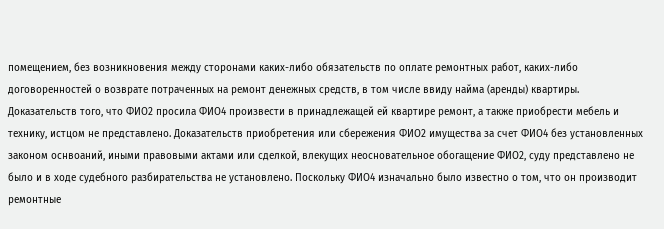помещением, без возникновения между сторонами каких-либо обязательств по оплате ремонтных работ, каких-либо договоренностей о возврате потраченных на ремонт денежных средств, в том числе ввиду найма (аренды) квартиры.
Доказательств того, что ФИО2 просила ФИО4 произвести в принадлежащей ей квартире ремонт, а также приобрести мебель и технику, истцом не представлено. Доказательств приобретения или сбережения ФИО2 имущества за счет ФИО4 без установленных законом оснвоаний, иными правовыми актами или сделкой, влекущих неосновательное обогащение ФИО2, суду представлено не было и в ходе судебного разбирательства не установлено. Поскольку ФИО4 изначально было известно о том, что он производит ремонтные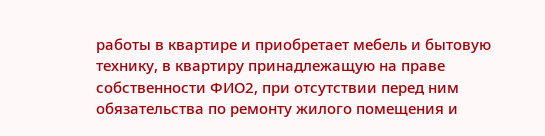работы в квартире и приобретает мебель и бытовую технику, в квартиру принадлежащую на праве собственности ФИО2, при отсутствии перед ним обязательства по ремонту жилого помещения и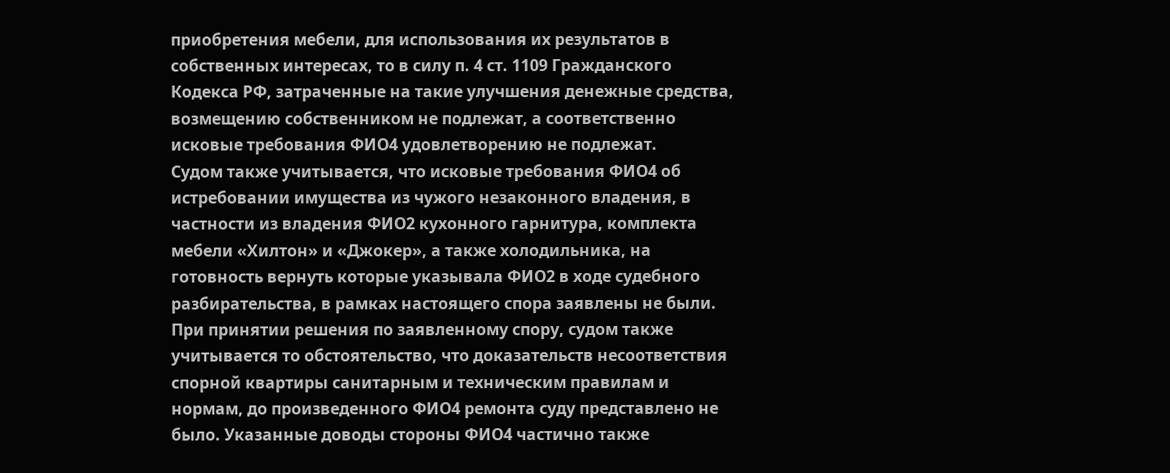приобретения мебели, для использования их результатов в собственных интересах, то в силу п. 4 ст. 1109 Гражданского Кодекса РФ, затраченные на такие улучшения денежные средства, возмещению собственником не подлежат, а соответственно исковые требования ФИО4 удовлетворению не подлежат.
Судом также учитывается, что исковые требования ФИО4 об истребовании имущества из чужого незаконного владения, в частности из владения ФИО2 кухонного гарнитура, комплекта мебели «Хилтон» и «Джокер», а также холодильника, на готовность вернуть которые указывала ФИО2 в ходе судебного разбирательства, в рамках настоящего спора заявлены не были.
При принятии решения по заявленному спору, судом также учитывается то обстоятельство, что доказательств несоответствия спорной квартиры санитарным и техническим правилам и нормам, до произведенного ФИО4 ремонта суду представлено не было. Указанные доводы стороны ФИО4 частично также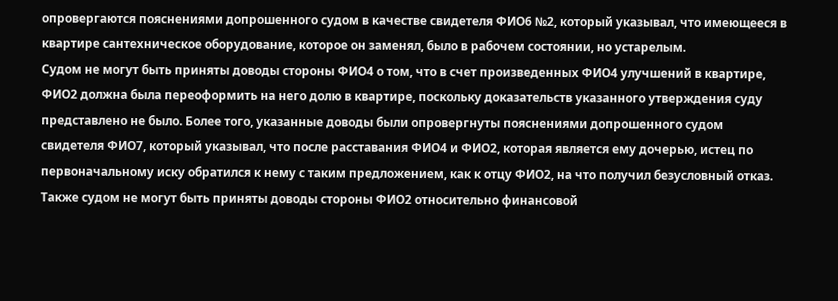опровергаются пояснениями допрошенного судом в качестве свидетеля ФИО6 №2, который указывал, что имеющееся в квартире сантехническое оборудование, которое он заменял, было в рабочем состоянии, но устарелым.
Судом не могут быть приняты доводы стороны ФИО4 о том, что в счет произведенных ФИО4 улучшений в квартире, ФИО2 должна была переоформить на него долю в квартире, поскольку доказательств указанного утверждения суду представлено не было. Более того, указанные доводы были опровергнуты пояснениями допрошенного судом свидетеля ФИО7, который указывал, что после расставания ФИО4 и ФИО2, которая является ему дочерью, истец по первоначальному иску обратился к нему с таким предложением, как к отцу ФИО2, на что получил безусловный отказ.
Также судом не могут быть приняты доводы стороны ФИО2 относительно финансовой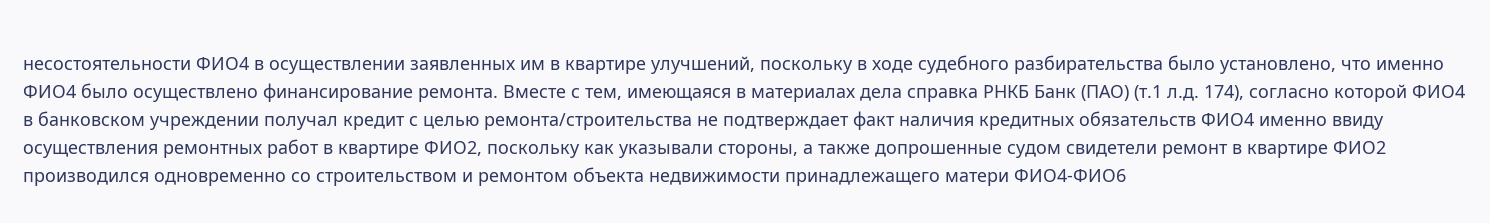несостоятельности ФИО4 в осуществлении заявленных им в квартире улучшений, поскольку в ходе судебного разбирательства было установлено, что именно ФИО4 было осуществлено финансирование ремонта. Вместе с тем, имеющаяся в материалах дела справка РНКБ Банк (ПАО) (т.1 л.д. 174), согласно которой ФИО4 в банковском учреждении получал кредит с целью ремонта/строительства не подтверждает факт наличия кредитных обязательств ФИО4 именно ввиду осуществления ремонтных работ в квартире ФИО2, поскольку как указывали стороны, а также допрошенные судом свидетели ремонт в квартире ФИО2 производился одновременно со строительством и ремонтом объекта недвижимости принадлежащего матери ФИО4-ФИО6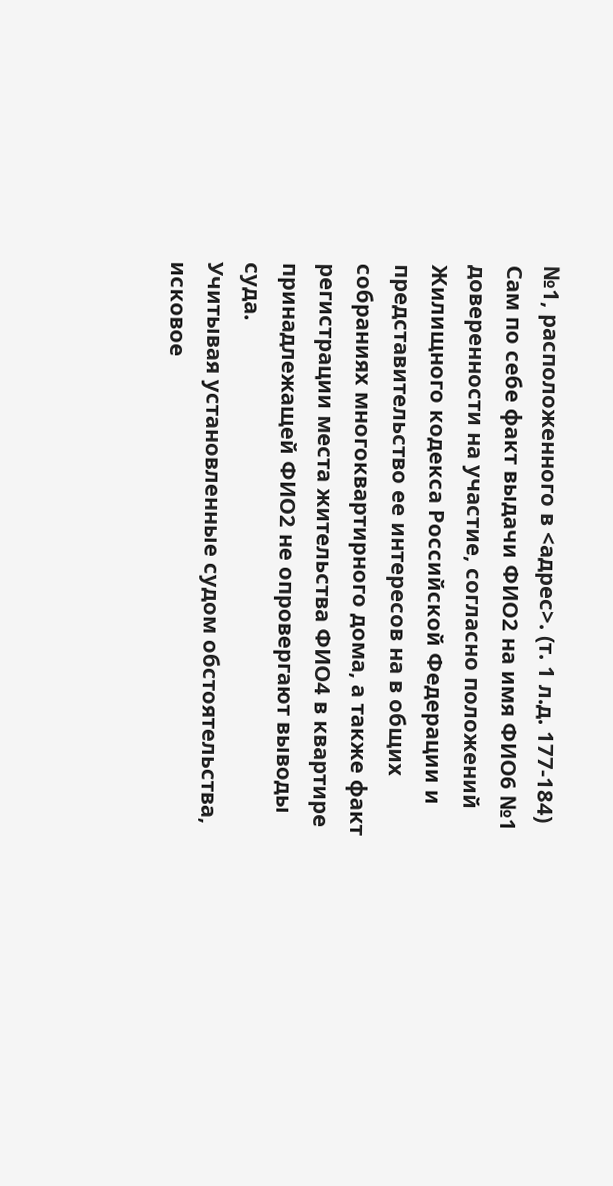№1, расположенного в <адрес>. (т. 1 л.д. 177-184)
Сам по себе факт выдачи ФИО2 на имя ФИО6 №1 доверенности на участие, согласно положений Жилищного кодекса Российской Федерации и представительство ее интересов на в общих собраниях многоквартирного дома, а также факт регистрации места жительства ФИО4 в квартире принадлежащей ФИО2 не опровергают выводы суда.
Учитывая установленные судом обстоятельства, исковое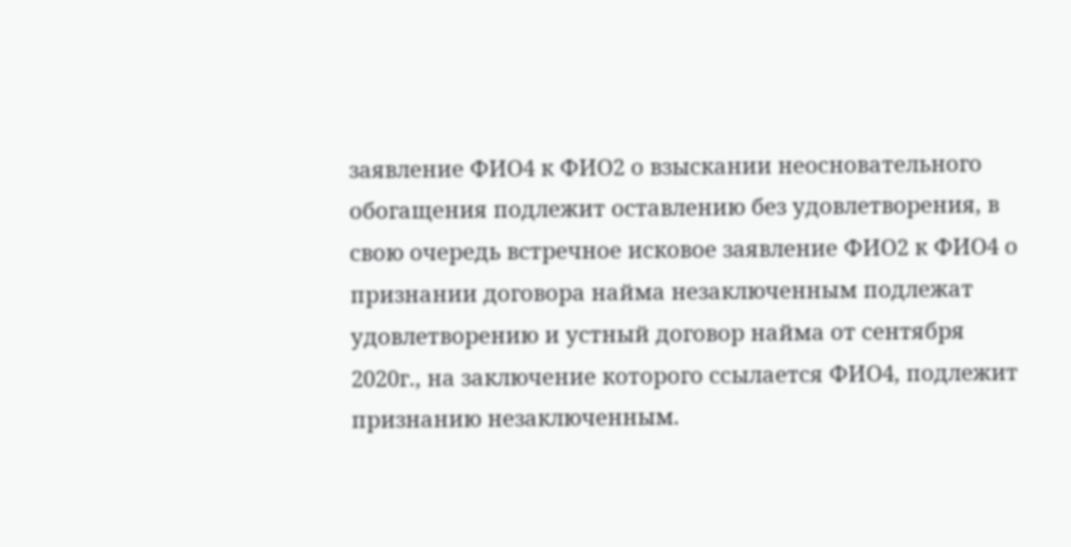заявление ФИО4 к ФИО2 о взыскании неосновательного обогащения подлежит оставлению без удовлетворения, в свою очередь встречное исковое заявление ФИО2 к ФИО4 о признании договора найма незаключенным подлежат удовлетворению и устный договор найма от сентября 2020г., на заключение которого ссылается ФИО4, подлежит признанию незаключенным.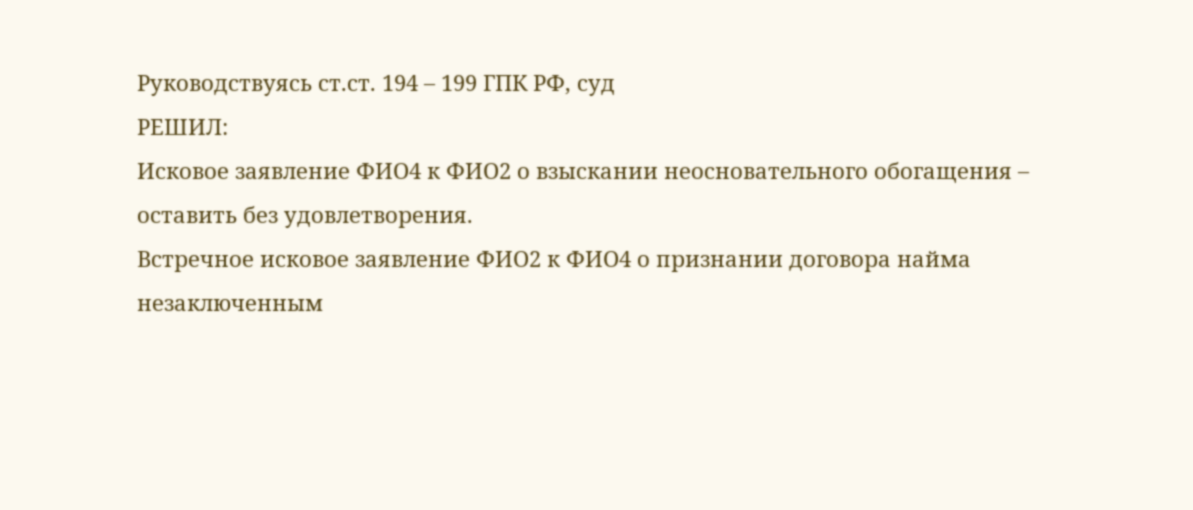Руководствуясь ст.ст. 194 – 199 ГПК РФ, суд
РЕШИЛ:
Исковое заявление ФИО4 к ФИО2 о взыскании неосновательного обогащения – оставить без удовлетворения.
Встречное исковое заявление ФИО2 к ФИО4 о признании договора найма незаключенным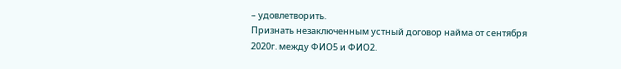– удовлетворить.
Признать незаключенным устный договор найма от сентября 2020г. между ФИО5 и ФИО2.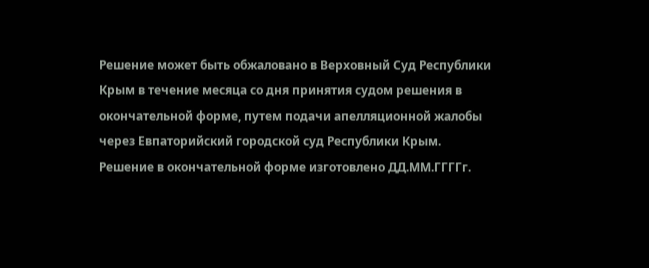Решение может быть обжаловано в Верховный Суд Республики Крым в течение месяца со дня принятия судом решения в окончательной форме, путем подачи апелляционной жалобы через Евпаторийский городской суд Республики Крым.
Решение в окончательной форме изготовлено ДД.ММ.ГГГГг.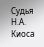Судья Н.А. Киоса